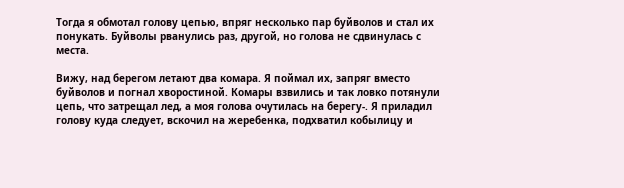Тогда я обмотал голову цепью, впряг несколько пар буйволов и стал их понукать. Буйволы рванулись раз, другой, но голова не сдвинулась с места.

Вижу, над берегом летают два комара. Я поймал их, запряг вместо буйволов и погнал хворостиной. Комары взвились и так ловко потянули цепь, что затрещал лед, а моя голова очутилась на берегу-. Я приладил голову куда следует, вскочил на жеребенка, подхватил кобылицу и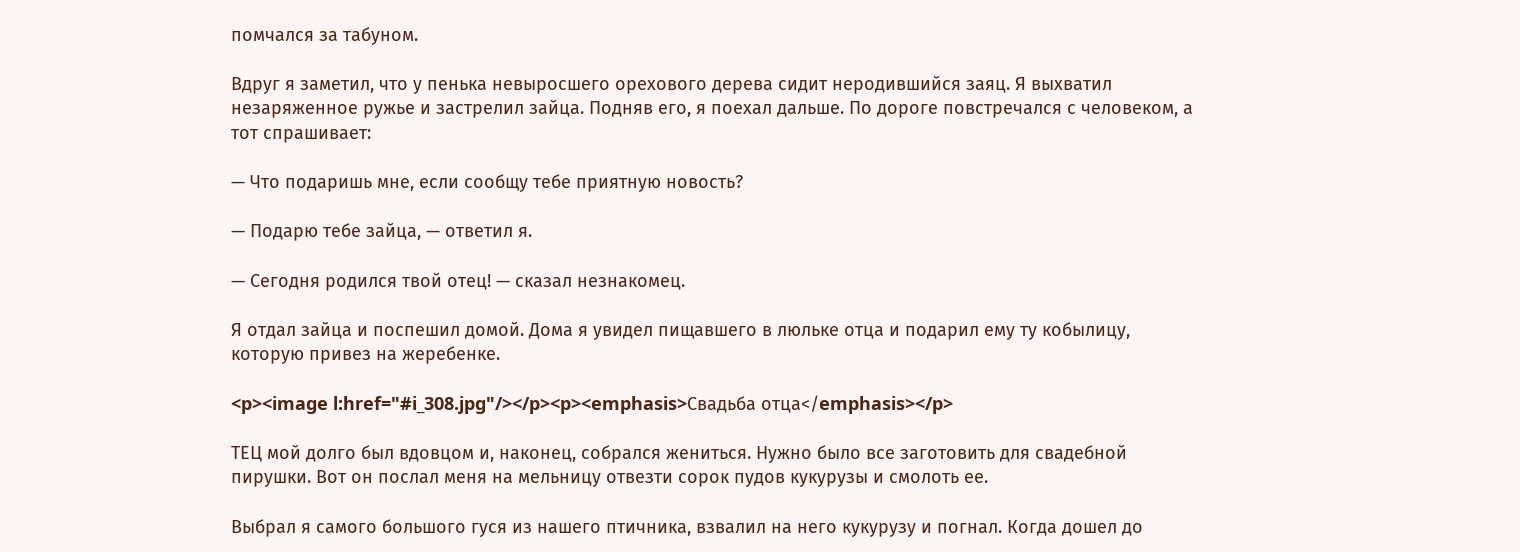помчался за табуном.

Вдруг я заметил, что у пенька невыросшего орехового дерева сидит неродившийся заяц. Я выхватил незаряженное ружье и застрелил зайца. Подняв его, я поехал дальше. По дороге повстречался с человеком, а тот спрашивает:

— Что подаришь мне, если сообщу тебе приятную новость?

— Подарю тебе зайца, — ответил я.

— Сегодня родился твой отец! — сказал незнакомец.

Я отдал зайца и поспешил домой. Дома я увидел пищавшего в люльке отца и подарил ему ту кобылицу, которую привез на жеребенке.

<p><image l:href="#i_308.jpg"/></p><p><emphasis>Свадьба отца</emphasis></p>

ТЕЦ мой долго был вдовцом и, наконец, собрался жениться. Нужно было все заготовить для свадебной пирушки. Вот он послал меня на мельницу отвезти сорок пудов кукурузы и смолоть ее.

Выбрал я самого большого гуся из нашего птичника, взвалил на него кукурузу и погнал. Когда дошел до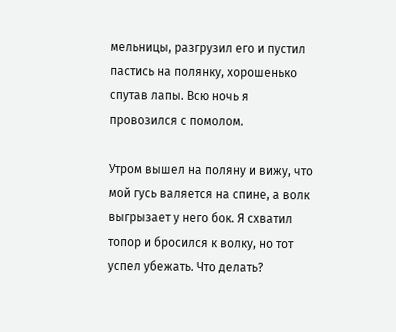мельницы, разгрузил его и пустил пастись на полянку, хорошенько спутав лапы. Всю ночь я провозился с помолом.

Утром вышел на поляну и вижу, что мой гусь валяется на спине, а волк выгрызает у него бок. Я схватил топор и бросился к волку, но тот успел убежать. Что делать?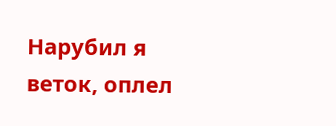Нарубил я веток, оплел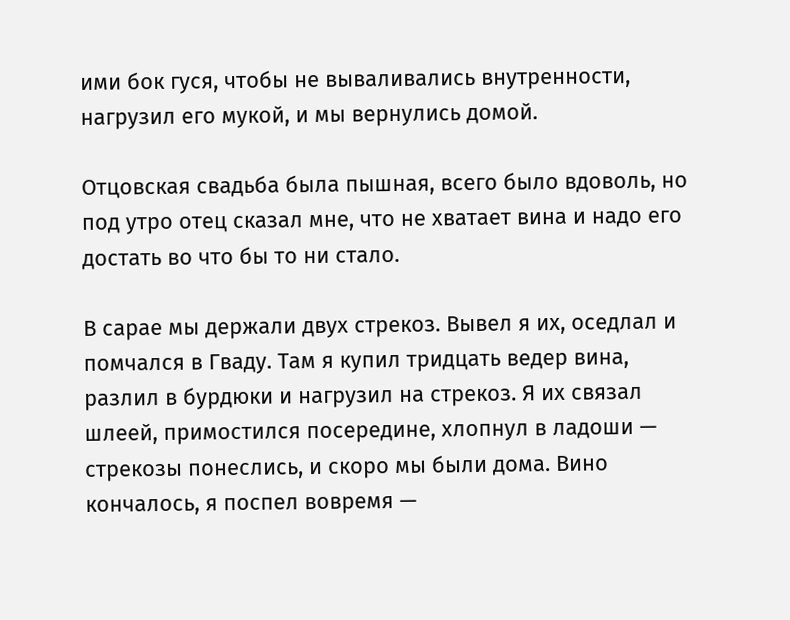ими бок гуся, чтобы не вываливались внутренности, нагрузил его мукой, и мы вернулись домой.

Отцовская свадьба была пышная, всего было вдоволь, но под утро отец сказал мне, что не хватает вина и надо его достать во что бы то ни стало.

В сарае мы держали двух стрекоз. Вывел я их, оседлал и помчался в Гваду. Там я купил тридцать ведер вина, разлил в бурдюки и нагрузил на стрекоз. Я их связал шлеей, примостился посередине, хлопнул в ладоши — стрекозы понеслись, и скоро мы были дома. Вино кончалось, я поспел вовремя —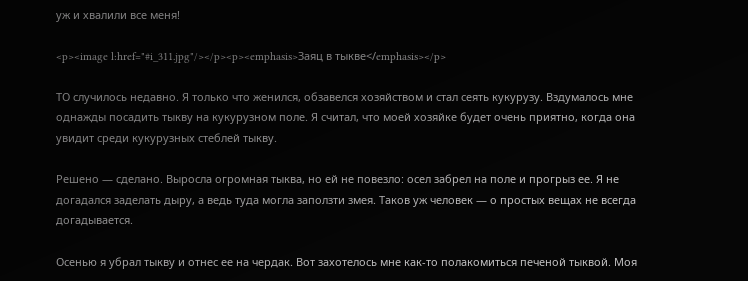уж и хвалили все меня!

<p><image l:href="#i_311.jpg"/></p><p><emphasis>Заяц в тыкве</emphasis></p>

ТО случилось недавно. Я только что женился, обзавелся хозяйством и стал сеять кукурузу. Вздумалось мне однажды посадить тыкву на кукурузном поле. Я считал, что моей хозяйке будет очень приятно, когда она увидит среди кукурузных стеблей тыкву.

Решено — сделано. Выросла огромная тыква, но ей не повезло: осел забрел на поле и прогрыз ее. Я не догадался заделать дыру, а ведь туда могла заползти змея. Таков уж человек — о простых вещах не всегда догадывается.

Осенью я убрал тыкву и отнес ее на чердак. Вот захотелось мне как-то полакомиться печеной тыквой. Моя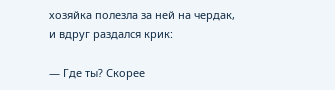хозяйка полезла за ней на чердак, и вдруг раздался крик:

— Где ты? Скорее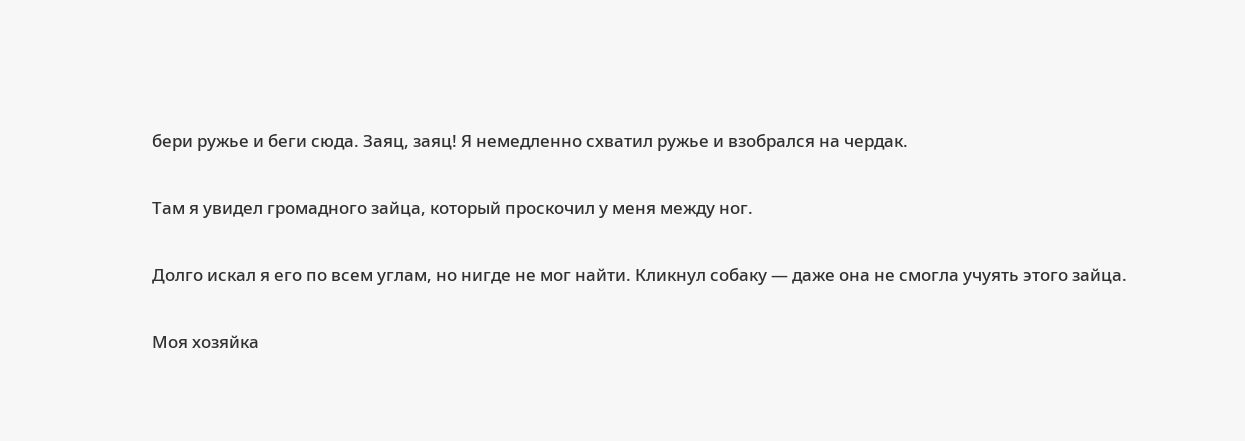бери ружье и беги сюда. Заяц, заяц! Я немедленно схватил ружье и взобрался на чердак.

Там я увидел громадного зайца, который проскочил у меня между ног.

Долго искал я его по всем углам, но нигде не мог найти. Кликнул собаку — даже она не смогла учуять этого зайца.

Моя хозяйка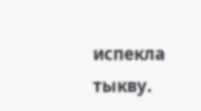испекла тыкву.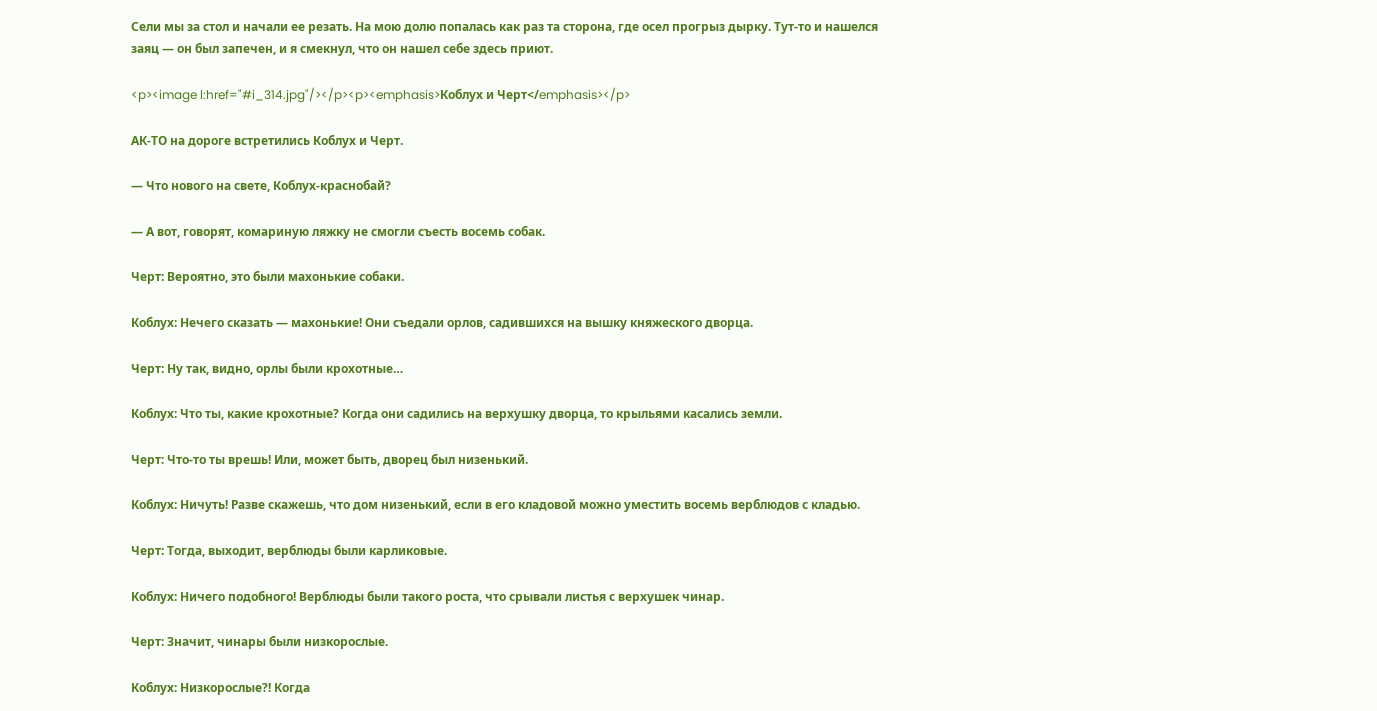Сели мы за стол и начали ее резать. На мою долю попалась как раз та сторона, где осел прогрыз дырку. Тут-то и нашелся заяц — он был запечен, и я смекнул, что он нашел себе здесь приют.

<p><image l:href="#i_314.jpg"/></p><p><emphasis>Коблух и Черт</emphasis></p>

АК-ТО на дороге встретились Коблух и Черт.

— Что нового на свете, Коблух-краснобай?

— А вот, говорят, комариную ляжку не смогли съесть восемь собак.

Черт: Вероятно, это были махонькие собаки.

Коблух: Нечего сказать — махонькие! Они съедали орлов, садившихся на вышку княжеского дворца.

Черт: Ну так, видно, орлы были крохотные…

Коблух: Что ты, какие крохотные? Когда они садились на верхушку дворца, то крыльями касались земли.

Черт: Что-то ты врешь! Или, может быть, дворец был низенький.

Коблух: Ничуть! Разве скажешь, что дом низенький, если в его кладовой можно уместить восемь верблюдов с кладью.

Черт: Тогда, выходит, верблюды были карликовые.

Коблух: Ничего подобного! Верблюды были такого роста, что срывали листья с верхушек чинар.

Черт: Значит, чинары были низкорослые.

Коблух: Низкорослые?! Когда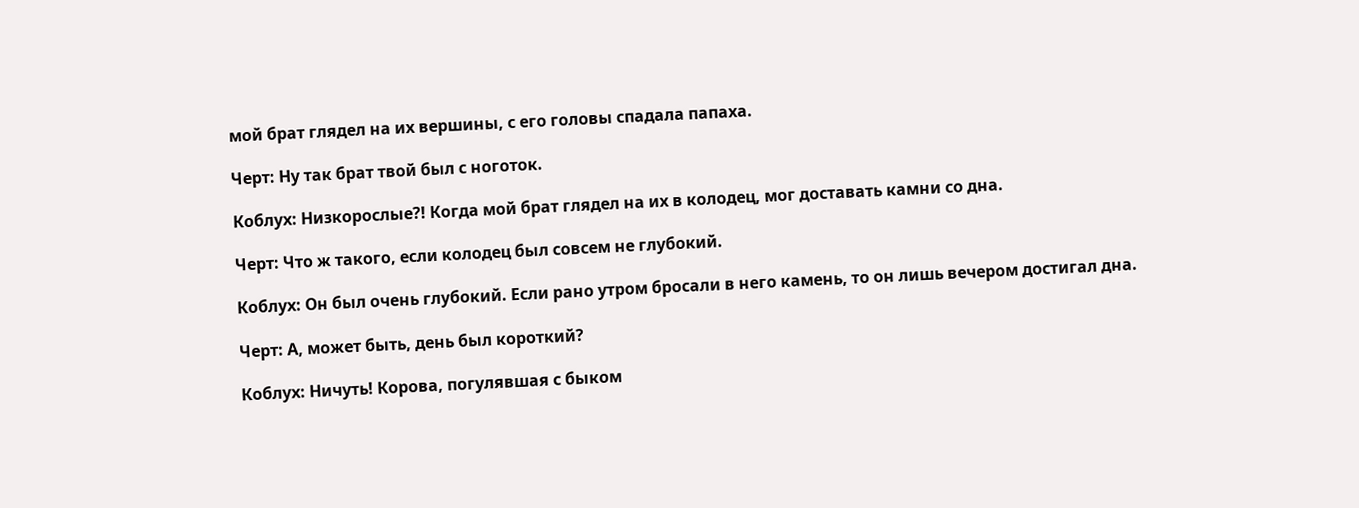мой брат глядел на их вершины, с его головы спадала папаха.

Черт: Ну так брат твой был с ноготок.

Коблух: Низкорослые?! Когда мой брат глядел на их в колодец, мог доставать камни со дна.

Черт: Что ж такого, если колодец был совсем не глубокий.

Коблух: Он был очень глубокий. Если рано утром бросали в него камень, то он лишь вечером достигал дна.

Черт: А, может быть, день был короткий?

Коблух: Ничуть! Корова, погулявшая с быком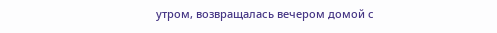утром, возвращалась вечером домой с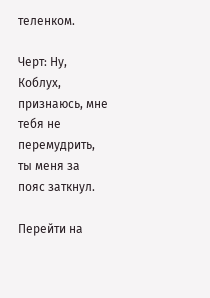теленком.

Черт: Ну, Коблух, признаюсь, мне тебя не перемудрить, ты меня за пояс заткнул.

Перейти на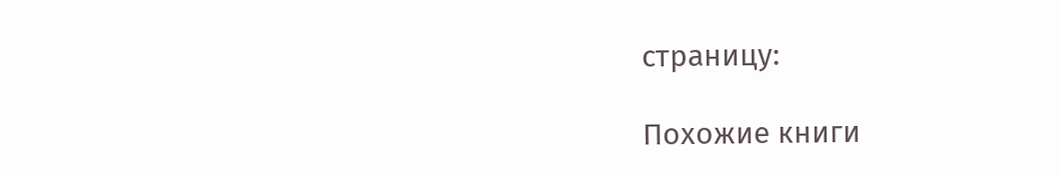страницу:

Похожие книги